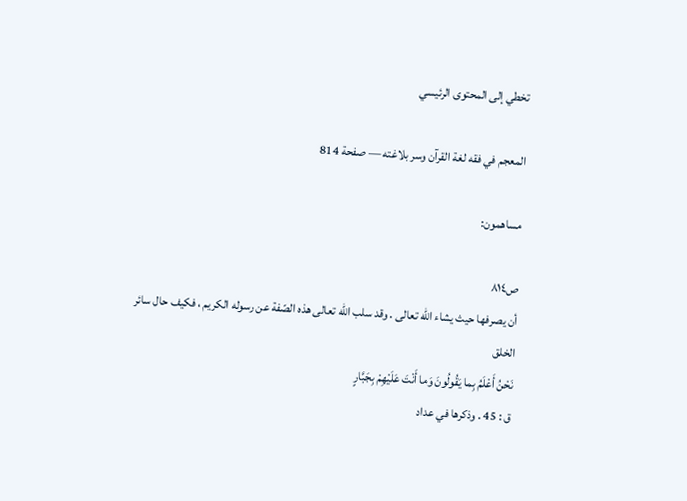تخطي إلى المحتوى الرئيسي

المعجم في فقه لغة القرآن وسر بلاغته — صفحة 814

مساهمون:

ص٨١٤
أن يصرفها حيث يشاء اللّه تعالى . وقد سلب اللّه تعالى هذه الصّفة عن رسوله الكريم ، فكيف حال سائر الخلق
نَحْنُ أَعْلَمُ بِما يَقُولُونَ وَما أَنْتَ عَلَيْهِمْ بِجَبَّارٍ
ق : 45 . وذكرها في عداد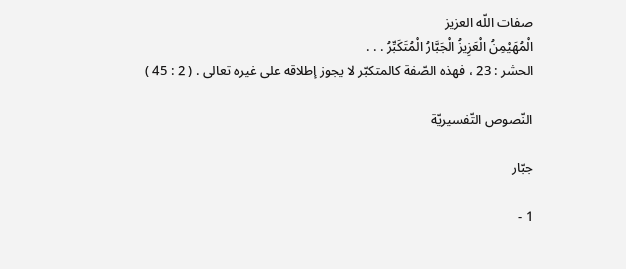صفات اللّه العزيز
الْمُهَيْمِنُ الْعَزِيزُ الْجَبَّارُ الْمُتَكَبِّرُ . . .
الحشر : 23 ، فهذه الصّفة كالمتكبّر لا يجوز إطلاقه على غيره تعالى . ( 2 : 45 )

النّصوص التّفسيريّة

جبّار

1 -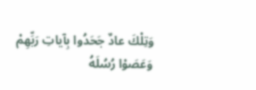وَتِلْكَ عادٌ جَحَدُوا بِآياتِ رَبِّهِمْ وَعَصَوْا رُسُلَهُ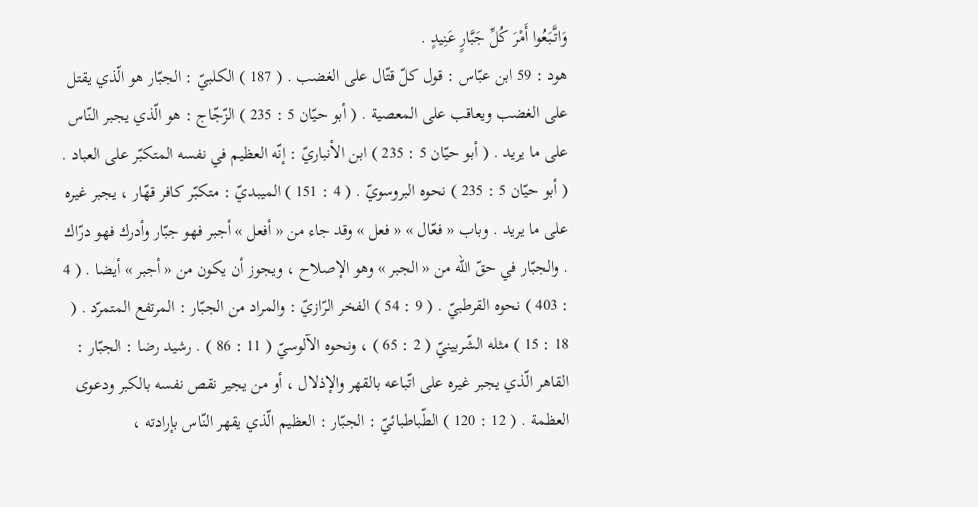وَاتَّبَعُوا أَمْرَ كُلِّ جَبَّارٍ عَنِيدٍ .
هود : 59 ابن عبّاس : قول كلّ قتّال على الغضب . ( 187 ) الكلبيّ : الجبّار هو الّذي يقتل على الغضب ويعاقب على المعصية . ( أبو حيّان 5 : 235 ) الزّجّاج : هو الّذي يجبر النّاس على ما يريد . ( أبو حيّان 5 : 235 ) ابن الأنباريّ : إنّه العظيم في نفسه المتكبّر على العباد . ( أبو حيّان 5 : 235 ) نحوه البروسويّ . ( 4 : 151 ) الميبديّ : متكبّر كافر قهّار ، يجبر غيره على ما يريد . وباب « فعّال » « فعل » وقد جاء من « أفعل » أجبر فهو جبّار وأدرك فهو درّاك . والجبّار في حقّ اللّه من « الجبر » وهو الإصلاح ، ويجوز أن يكون من « أجبر » أيضا . ( 4 : 403 ) نحوه القرطبيّ . ( 9 : 54 ) الفخر الرّازيّ : والمراد من الجبّار : المرتفع المتمرّد . ( 18 : 15 ) مثله الشّربينيّ ( 2 : 65 ) ، ونحوه الآلوسيّ ( 11 : 86 ) . رشيد رضا : الجبّار : القاهر الّذي يجبر غيره على اتّباعه بالقهر والإذلال ، أو من يجير نقص نفسه بالكبر ودعوى العظمة . ( 12 : 120 ) الطّباطبائيّ : الجبّار : العظيم الّذي يقهر النّاس بإرادته ،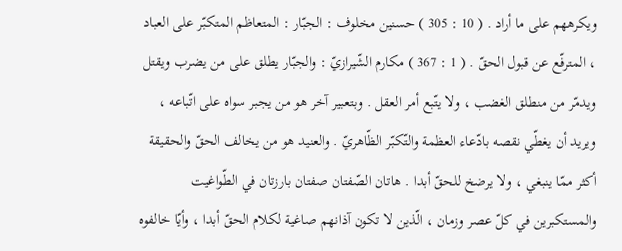ويكرههم على ما أراد . ( 10 : 305 ) حسنين مخلوف : الجبّار : المتعاظم المتكبّر على العباد ، المترفّع عن قبول الحقّ . ( 1 : 367 ) مكارم الشّيرازيّ : والجبّار يطلق على من يضرب ويقتل ويدمّر من منطلق الغضب ، ولا يتّبع أمر العقل . وبتعبير آخر هو من يجبر سواه على اتّباعه ، ويريد أن يغطّي نقصه بادّعاء العظمة والتّكبّر الظّاهريّ . والعنيد هو من يخالف الحقّ والحقيقة أكثر ممّا ينبغي ، ولا يرضخ للحقّ أبدا . هاتان الصّفتان صفتان بارزتان في الطّواغيت والمستكبرين في كلّ عصر وزمان ، الّذين لا تكون آذانهم صاغية لكلام الحقّ أبدا ، وأيّا خالفوه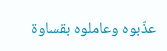عذّبوه وعاملوه بقساوة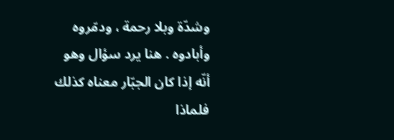وشدّة وبلا رحمة ، ودمّروه وأبادوه . هنا يرد سؤال وهو أنّه إذا كان الجبّار معناه كذلك فلماذا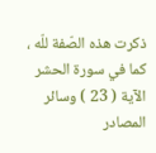ذكرت هذه الصّفة للّه ، كما في سورة الحشر الآية ( 23 ) وسائر المصادر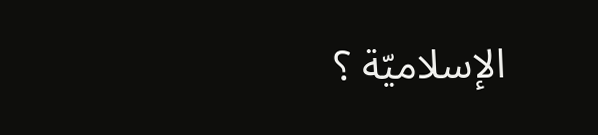الإسلاميّة ؟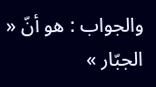والجواب : هو أنّ « الجبّار »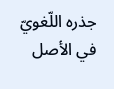جذره اللّغويّ في الأصل